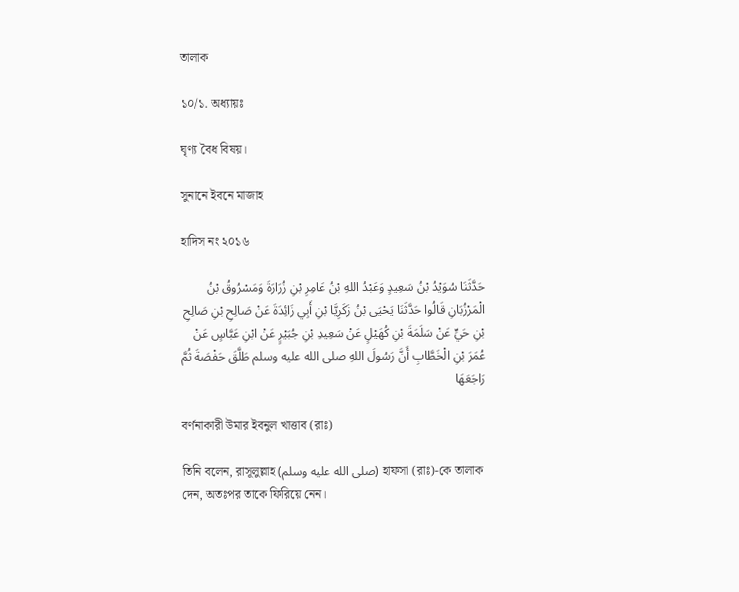তালাক

১০/১. অধ্যায়ঃ

ঘৃণ্য বৈধ বিষয়।

সুনানে ইবনে মাজাহ

হাদিস নং ২০১৬

حَدَّثَنَا سُوَيْدُ بْنُ سَعِيدٍ وَعَبْدُ اللهِ بْنُ عَامِرِ بْنِ زُرَارَةَ وَمَسْرُوقُ بْنُ الْمَرْزُبَانِ قَالُوا حَدَّثَنَا يَحْيَى بْنُ زَكَرِيَّا بْنِ أَبِي زَائِدَةَ عَنْ صَالِحِ بْنِ صَالِحِ بْنِ حَيٍّ عَنْ سَلَمَةَ بْنِ كُهَيْلٍ عَنْ سَعِيدِ بْنِ جُبَيْرٍ عَنْ ابْنِ عَبَّاسٍ عَنْ عُمَرَ بْنِ الْخَطَّابِ أَنَّ رَسُولَ اللهِ صلى الله عليه وسلم طَلَّقَ حَفْصَةَ ثُمَّ رَاجَعَهَا

বর্ণনাকারী উমার ইবনুল খাত্তাব (রাঃ)

তিনি বলেন, রাসূলুল্লাহ (صلى الله عليه وسلم) হাফসা (রাঃ)-কে তালাক দেন, অতঃপর তাকে ফিরিয়ে নেন।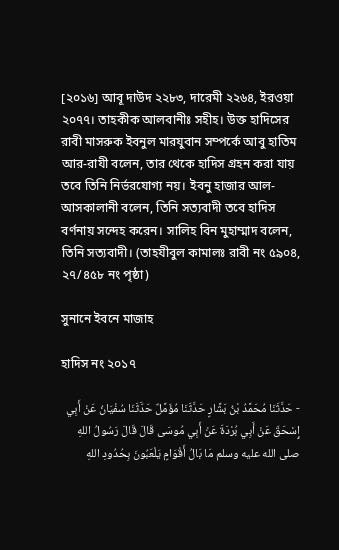[২০১৬] আবূ দাউদ ২২৮৩, দারেমী ২২৬৪, ইরওয়া ২০৭৭। তাহকীক আলবানীঃ সহীহ। উক্ত হাদিসের রাবী মাসরুক ইবনুল মারযুবান সম্পর্কে আবু হাতিম আর-রাযী বলেন, তার থেকে হাদিস গ্রহন করা যায় তবে তিনি নির্ভরযোগ্য নয়। ইবনু হাজার আল-আসকালানী বলেন, তিনি সত্যবাদী তবে হাদিস বর্ণনায় সন্দেহ করেন। সালিহ বিন মুহাম্মাদ বলেন, তিনি সত্যবাদী। (তাহযীবুল কামালঃ রাবী নং ৫৯০৪, ২৭/৪৫৮ নং পৃষ্ঠা)

সুনানে ইবনে মাজাহ

হাদিস নং ২০১৭

- حَدَّثَنَا مُحَمَّدُ بْنُ بَشَّارٍ حَدَّثَنَا مُؤَمَّلٌ حَدَّثَنَا سُفْيَانُ عَنْ أَبِي إِسْحَقَ عَنْ أَبِي بُرْدَةَ عَنْ أَبِي مُوسَى قَالَ قَالَ رَسُولُ اللهِ صلى الله عليه وسلم مَا بَالُ أَقْوَامٍ يَلْعَبُونَ بِحُدُودِ اللهِ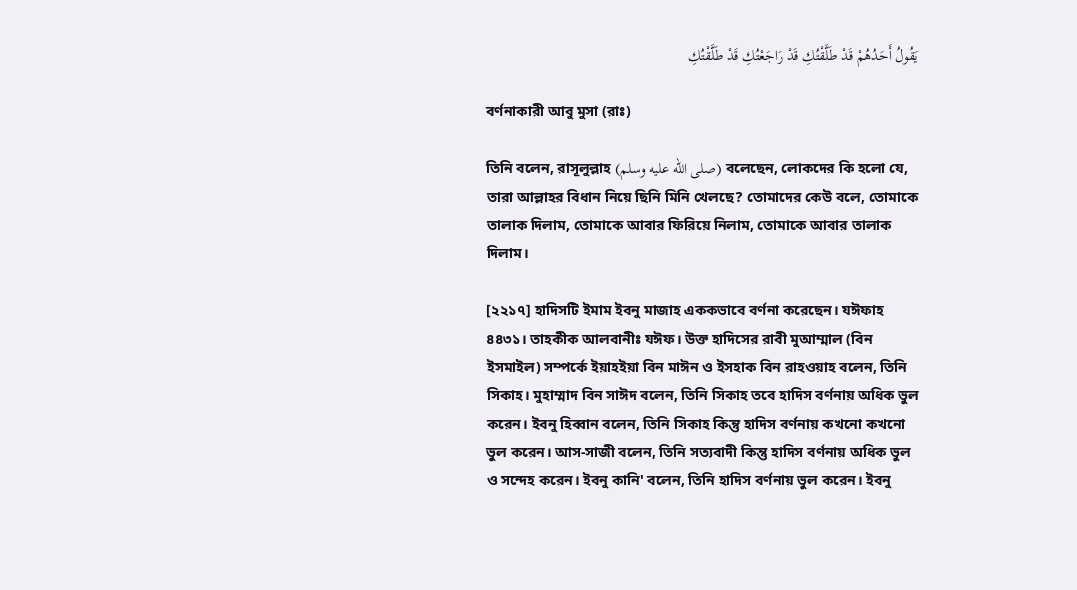يَقُولُ أَحَدُهُمْ قَدْ طَلَّقْتُكِ قَدْ رَاجَعْتُكِ قَدْ طَلَّقْتُكِ

বর্ণনাকারী আবু মুসা (রাঃ)

তিনি বলেন, রাসূলুল্লাহ (صلى الله عليه وسلم) বলেছেন, লোকদের কি হলো যে, তারা আল্লাহর বিধান নিয়ে ছিনি মিনি খেলছে? তোমাদের কেউ বলে, তোমাকে তালাক দিলাম, তোমাকে আবার ফিরিয়ে নিলাম, তোমাকে আবার তালাক দিলাম।

[২২১৭] হাদিসটি ইমাম ইবনু মাজাহ এককভাবে বর্ণনা করেছেন। যঈফাহ ৪৪৩১। তাহকীক আলবানীঃ যঈফ। উক্ত হাদিসের রাবী মুআম্মাল (বিন ইসমাইল) সম্পর্কে ইয়াহইয়া বিন মাঈন ও ইসহাক বিন রাহওয়াহ বলেন, তিনি সিকাহ। মুহাম্মাদ বিন সাঈদ বলেন, তিনি সিকাহ তবে হাদিস বর্ণনায় অধিক ভুল করেন। ইবনু হিব্বান বলেন, তিনি সিকাহ কিন্তু হাদিস বর্ণনায় কখনো কখনো ভুল করেন। আস-সাজী বলেন, তিনি সত্যবাদী কিন্তু হাদিস বর্ণনায় অধিক ভুল ও সন্দেহ করেন। ইবনু কানি' বলেন, তিনি হাদিস বর্ণনায় ভুল করেন। ইবনু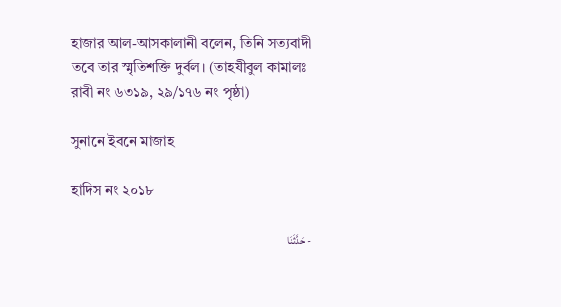হাজার আল-আসকালানী বলেন, তিনি সত্যবাদী তবে তার স্মৃতিশক্তি দুর্বল। (তাহযীবুল কামালঃ রাবী নং ৬৩১৯, ২৯/১৭৬ নং পৃষ্ঠা)

সুনানে ইবনে মাজাহ

হাদিস নং ২০১৮

- حَدَّثَنَا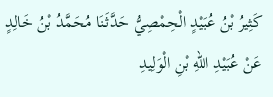كَثِيرُ بْنُ عُبَيْدٍ الْحِمْصِيُّ حَدَّثَنَا مُحَمَّدُ بْنُ خَالِدٍ عَنْ عُبَيْدِ اللهِ بْنِ الْوَلِيدِ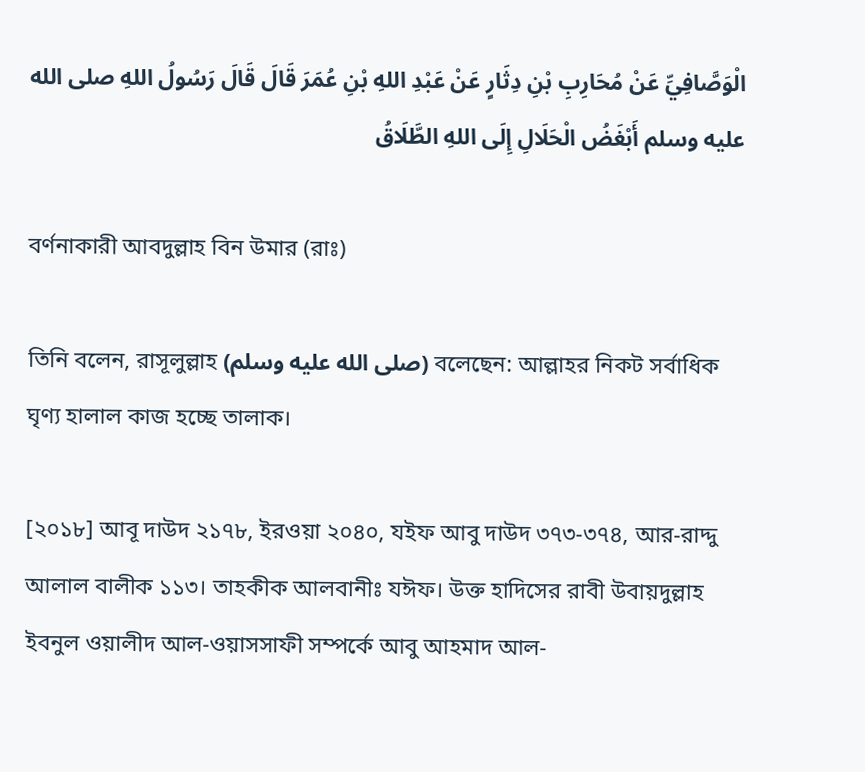الْوَصَّافِيِّ عَنْ مُحَارِبِ بْنِ دِثَارٍ عَنْ عَبْدِ اللهِ بْنِ عُمَرَ قَالَ قَالَ رَسُولُ اللهِ صلى الله عليه وسلم أَبْغَضُ الْحَلَالِ إِلَى اللهِ الطَّلَاقُ

বর্ণনাকারী আবদুল্লাহ বিন উমার (রাঃ)

তিনি বলেন, রাসূলুল্লাহ (صلى الله عليه وسلم) বলেছেন: আল্লাহর নিকট সর্বাধিক ঘৃণ্য হালাল কাজ হচ্ছে তালাক।

[২০১৮] আবূ দাউদ ২১৭৮, ইরওয়া ২০৪০, যইফ আবু দাউদ ৩৭৩-৩৭৪, আর-রাদ্দু আলাল বালীক ১১৩। তাহকীক আলবানীঃ যঈফ। উক্ত হাদিসের রাবী উবায়দুল্লাহ ইবনুল ওয়ালীদ আল-ওয়াসসাফী সম্পর্কে আবু আহমাদ আল-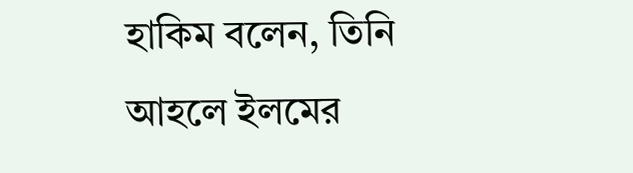হাকিম বলেন, তিনি আহলে ইলমের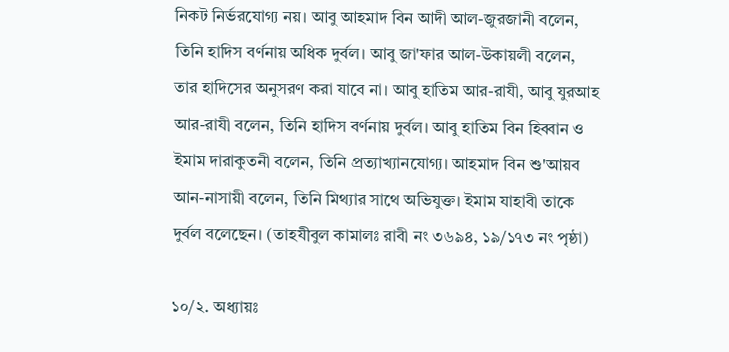নিকট নির্ভরযোগ্য নয়। আবু আহমাদ বিন আদী আল-জুরজানী বলেন, তিনি হাদিস বর্ণনায় অধিক দুর্বল। আবু জা'ফার আল-উকায়লী বলেন, তার হাদিসের অনুসরণ করা যাবে না। আবু হাতিম আর-রাযী, আবু যুরআহ আর-রাযী বলেন, তিনি হাদিস বর্ণনায় দুর্বল। আবু হাতিম বিন হিব্বান ও ইমাম দারাকুতনী বলেন, তিনি প্রত্যাখ্যানযোগ্য। আহমাদ বিন শু'আয়ব আন-নাসায়ী বলেন, তিনি মিথ্যার সাথে অভিযুক্ত। ইমাম যাহাবী তাকে দুর্বল বলেছেন। (তাহযীবুল কামালঃ রাবী নং ৩৬৯৪, ১৯/১৭৩ নং পৃষ্ঠা)

১০/২. অধ্যায়ঃ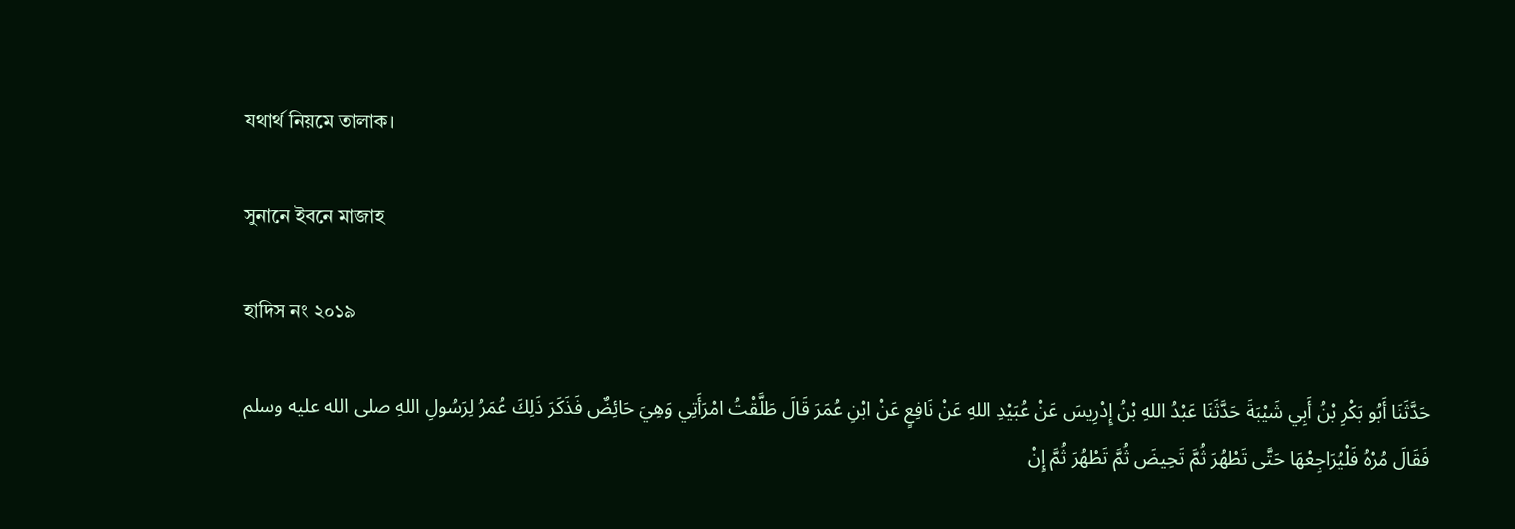যথার্থ নিয়মে তালাক।

সুনানে ইবনে মাজাহ

হাদিস নং ২০১৯

حَدَّثَنَا أَبُو بَكْرِ بْنُ أَبِي شَيْبَةَ حَدَّثَنَا عَبْدُ اللهِ بْنُ إِدْرِيسَ عَنْ عُبَيْدِ اللهِ عَنْ نَافِعٍ عَنْ ابْنِ عُمَرَ قَالَ طَلَّقْتُ امْرَأَتِي وَهِيَ حَائِضٌ فَذَكَرَ ذَلِكَ عُمَرُ لِرَسُولِ اللهِ صلى الله عليه وسلم فَقَالَ مُرْهُ فَلْيُرَاجِعْهَا حَتَّى تَطْهُرَ ثُمَّ تَحِيضَ ثُمَّ تَطْهُرَ ثُمَّ إِنْ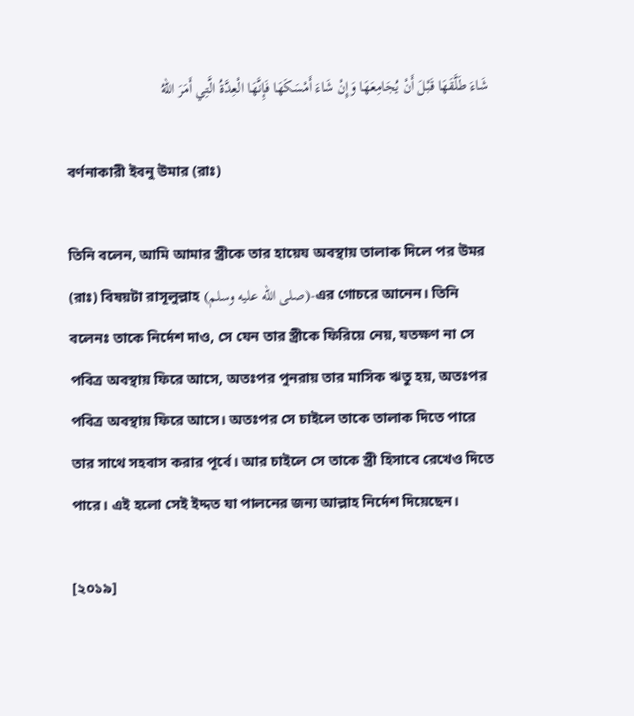شَاءَ طَلَّقَهَا قَبْلَ أَنْ يُجَامِعَهَا وَإِنْ شَاءَ أَمْسَكَهَا فَإِنَّهَا الْعِدَّةُ الَّتِي أَمَرَ اللهُ

বর্ণনাকারী ইবনু উমার (রাঃ)

তিনি বলেন, আমি আমার স্ত্রীকে তার হায়েয অবস্থায় তালাক দিলে পর উমর (রাঃ) বিষয়টা রাসূলুল্লাহ (صلى الله عليه وسلم)-এর গোচরে আনেন। তিনি বলেনঃ তাকে নির্দেশ দাও, সে যেন তার স্ত্রীকে ফিরিয়ে নেয়, যতক্ষণ না সে পবিত্র অবস্থায় ফিরে আসে, অতঃপর পুনরায় তার মাসিক ঋতু হয়, অতঃপর পবিত্র অবস্থায় ফিরে আসে। অতঃপর সে চাইলে তাকে তালাক দিতে পারে তার সাথে সহবাস করার পূর্বে। আর চাইলে সে তাকে স্ত্রী হিসাবে রেখেও দিতে পারে। এই হলো সেই ইদ্দত যা পালনের জন্য আল্লাহ নির্দেশ দিয়েছেন।

[২০১৯]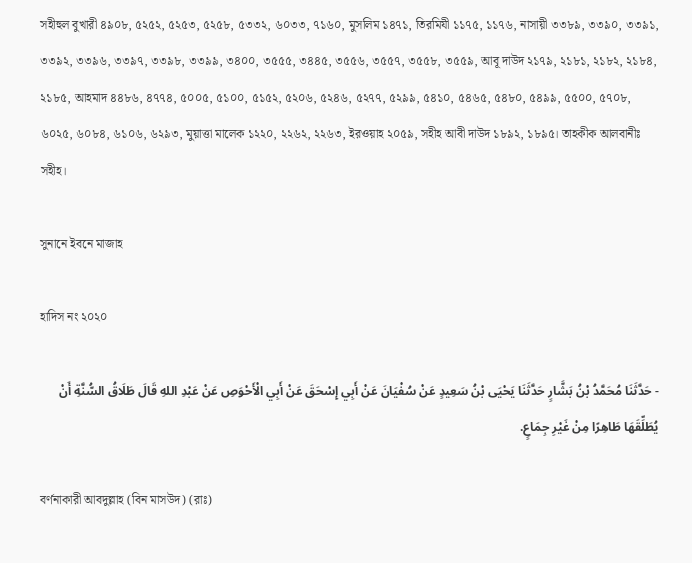সহীহুল বুখারী ৪৯০৮, ৫২৫২, ৫২৫৩, ৫২৫৮, ৫৩৩২, ৬০৩৩, ৭১৬০, মুসলিম ১৪৭১, তিরমিযী ১১৭৫, ১১৭৬, নাসায়ী ৩৩৮৯, ৩৩৯০, ৩৩৯১, ৩৩৯২, ৩৩৯৬, ৩৩৯৭, ৩৩৯৮, ৩৩৯৯, ৩৪০০, ৩৫৫৫, ৩৪৪৫, ৩৫৫৬, ৩৫৫৭, ৩৫৫৮, ৩৫৫৯, আবূ দাউদ ২১৭৯, ২১৮১, ২১৮২, ২১৮৪, ২১৮৫, আহমাদ ৪৪৮৬, ৪৭৭৪, ৫০০৫, ৫১০০, ৫১৫২, ৫২০৬, ৫২৪৬, ৫২৭৭, ৫২৯৯, ৫৪১০, ৫৪৬৫, ৫৪৮০, ৫৪৯৯, ৫৫০০, ৫৭০৮, ৬০২৫, ৬০৮৪, ৬১০৬, ৬২৯৩, মুয়াত্তা মালেক ১২২০, ২২৬২, ২২৬৩, ইরওয়াহ ২০৫৯, সহীহ আবী দাউদ ১৮৯২, ১৮৯৫। তাহকীক আলবানীঃ সহীহ।

সুনানে ইবনে মাজাহ

হাদিস নং ২০২০

- حَدَّثَنَا مُحَمَّدُ بْنُ بَشَّارٍ حَدَّثَنَا يَحْيَى بْنُ سَعِيدٍ عَنْ سُفْيَانَ عَنْ أَبِي إِسْحَقَ عَنْ أَبِي الْأَحْوَصِ عَنْ عَبْدِ اللهِ قَالَ طَلَاقُ السُّنَّةِ أَنْ يُطَلِّقَهَا طَاهِرًا مِنْ غَيْرِ جِمَاعٍ.

বর্ণনাকারী আবদুল্লাহ (বিন মাসউদ) (রাঃ)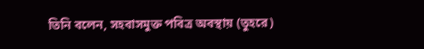তিনি বলেন, সহবাসমুক্ত পবিত্র অবস্থায় (তুহরে)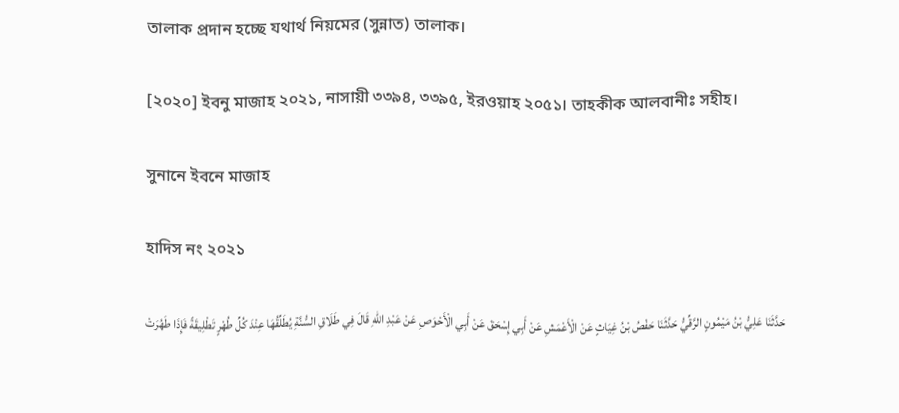তালাক প্রদান হচ্ছে যথার্থ নিয়মের (সুন্নাত) তালাক।

[২০২০] ইবনু মাজাহ ২০২১, নাসায়ী ৩৩৯৪, ৩৩৯৫, ইরওয়াহ ২০৫১। তাহকীক আলবানীঃ সহীহ।

সুনানে ইবনে মাজাহ

হাদিস নং ২০২১

حَدَّثَنَا عَلِيُّ بْنُ مَيْمُونٍ الرَّقِّيُّ حَدَّثَنَا حَفْصُ بْنُ غِيَاثٍ عَنْ الْأَعْمَشِ عَنْ أَبِي إِسْحَقَ عَنْ أَبِي الْأَحْوَصِ عَنْ عَبْدِ اللهِ قَالَ فِي طَلَاقِ السُّنَّةِ يُطَلِّقُهَا عِنْدَ كُلِّ طُهْرٍ تَطْلِيقَةً فَإِذَا طَهُرَتْ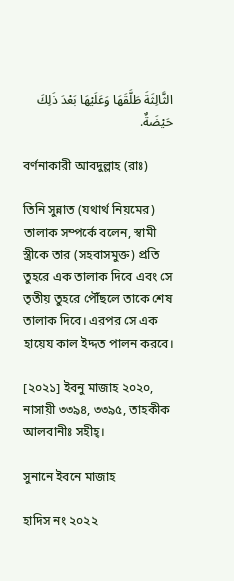الثَّالِثَةَ طَلَّقَهَا وَعَلَيْهَا بَعْدَ ذَلِكَ حَيْضَةٌ.

বর্ণনাকারী আবদুল্লাহ (রাঃ)

তিনি সুন্নাত (যথার্থ নিয়মের) তালাক সম্পর্কে বলেন, স্বামী স্ত্রীকে তার (সহবাসমুক্ত) প্রতি তুহরে এক তালাক দিবে এবং সে তৃতীয় তুহরে পৌঁছলে তাকে শেষ তালাক দিবে। এরপর সে এক হায়েয কাল ইদ্দত পালন করবে।

[২০২১] ইবনু মাজাহ ২০২০, নাসায়ী ৩৩৯৪, ৩৩৯৫, তাহকীক আলবানীঃ সহীহ্।

সুনানে ইবনে মাজাহ

হাদিস নং ২০২২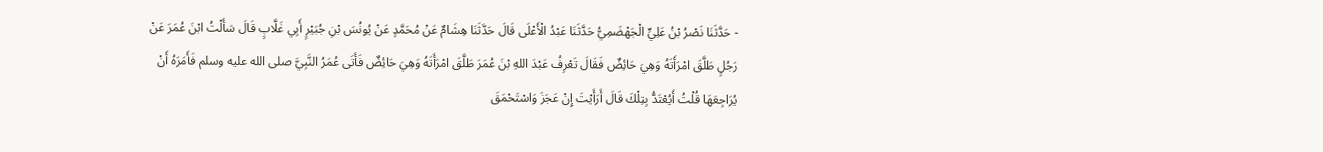- حَدَّثَنَا نَصْرُ بْنُ عَلِيٍّ الْجَهْضَمِيُّ حَدَّثَنَا عَبْدُ الْأَعْلَى قَالَ حَدَّثَنَا هِشَامٌ عَنْ مُحَمَّدٍ عَنْ يُونُسَ بْنِ جُبَيْرٍ أَبِي غَلَّابٍ قَالَ سَأَلْتُ ابْنَ عُمَرَ عَنْ رَجُلٍ طَلَّقَ امْرَأَتَهُ وَهِيَ حَائِضٌ فَقَالَ تَعْرِفُ عَبْدَ اللهِ بْنَ عُمَرَ طَلَّقَ امْرَأَتَهُ وَهِيَ حَائِضٌ فَأَتَى عُمَرُ النَّبِيَّ صلى الله عليه وسلم فَأَمَرَهُ أَنْ يُرَاجِعَهَا قُلْتُ أَيُعْتَدُّ بِتِلْكَ قَالَ أَرَأَيْتَ إِنْ عَجَزَ وَاسْتَحْمَقَ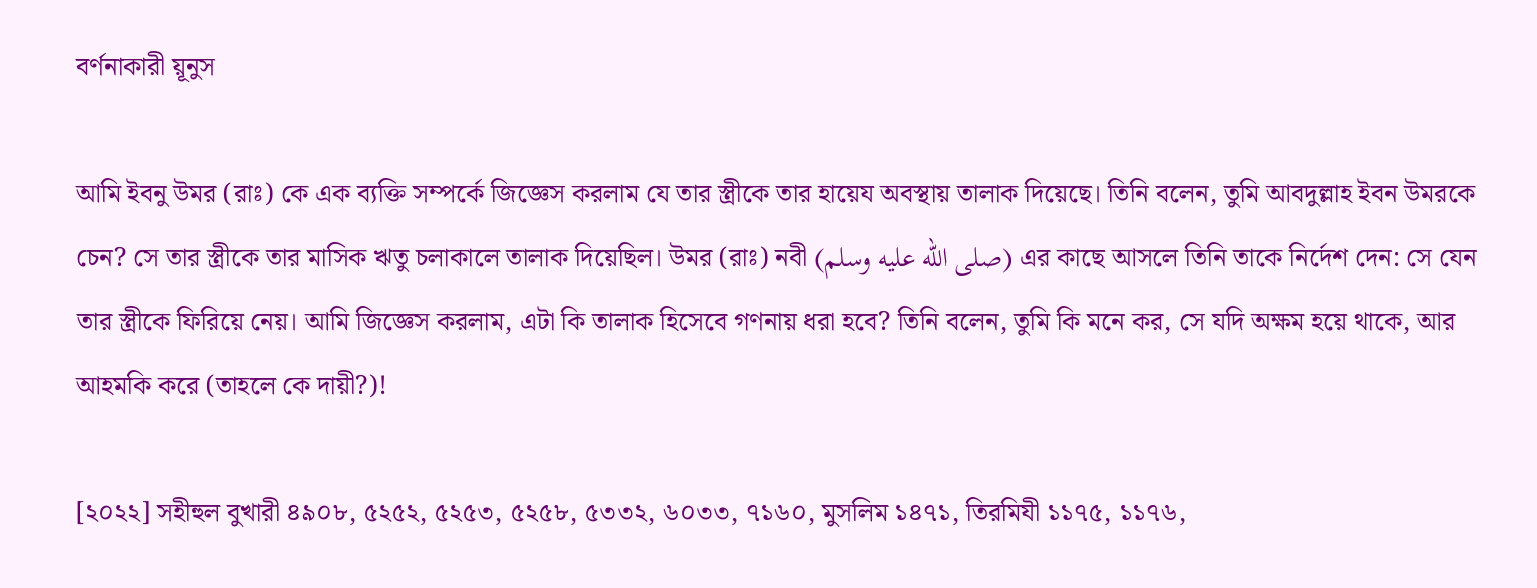বর্ণনাকারী য়ূনুস

আমি ইবনু উমর (রাঃ) কে এক ব্যক্তি সম্পর্কে জিজ্ঞেস করলাম যে তার স্ত্রীকে তার হায়েয অবস্থায় তালাক দিয়েছে। তিনি বলেন, তুমি আবদুল্লাহ ইবন উমরকে চেন? সে তার স্ত্রীকে তার মাসিক ঋতু চলাকালে তালাক দিয়েছিল। উমর (রাঃ) নবী (صلى الله عليه وسلم) এর কাছে আসলে তিনি তাকে নির্দেশ দেন: সে যেন তার স্ত্রীকে ফিরিয়ে নেয়। আমি জিজ্ঞেস করলাম, এটা কি তালাক হিসেবে গণনায় ধরা হবে? তিনি বলেন, তুমি কি মনে কর, সে যদি অক্ষম হয়ে থাকে, আর আহমকি করে (তাহলে কে দায়ী?)!

[২০২২] সহীহুল বুখারী ৪৯০৮, ৫২৫২, ৫২৫৩, ৫২৫৮, ৫৩৩২, ৬০৩৩, ৭১৬০, মুসলিম ১৪৭১, তিরমিযী ১১৭৫, ১১৭৬,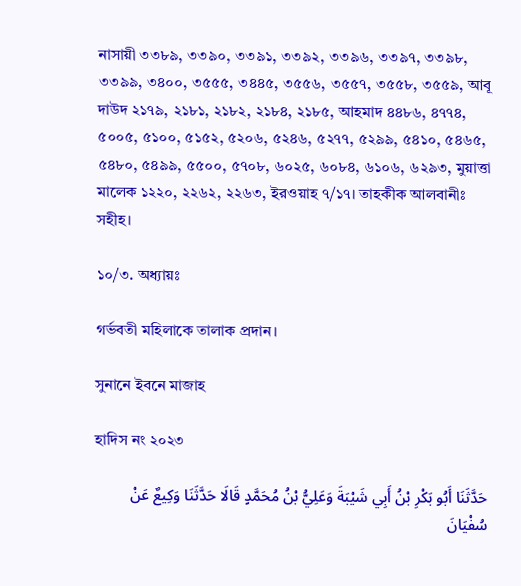নাসায়ী ৩৩৮৯, ৩৩৯০, ৩৩৯১, ৩৩৯২, ৩৩৯৬, ৩৩৯৭, ৩৩৯৮, ৩৩৯৯, ৩৪০০, ৩৫৫৫, ৩৪৪৫, ৩৫৫৬, ৩৫৫৭, ৩৫৫৮, ৩৫৫৯, আবূ দাউদ ২১৭৯, ২১৮১, ২১৮২, ২১৮৪, ২১৮৫, আহমাদ ৪৪৮৬, ৪৭৭৪, ৫০০৫, ৫১০০, ৫১৫২, ৫২০৬, ৫২৪৬, ৫২৭৭, ৫২৯৯, ৫৪১০, ৫৪৬৫, ৫৪৮০, ৫৪৯৯, ৫৫০০, ৫৭০৮, ৬০২৫, ৬০৮৪, ৬১০৬, ৬২৯৩, মুয়াত্তা মালেক ১২২০, ২২৬২, ২২৬৩, ইরওয়াহ ৭/১৭। তাহকীক আলবানীঃ সহীহ।

১০/৩. অধ্যায়ঃ

গর্ভবতী মহিলাকে তালাক প্রদান।

সুনানে ইবনে মাজাহ

হাদিস নং ২০২৩

حَدَّثَنَا أَبُو بَكْرِ بْنُ أَبِي شَيْبَةَ وَعَلِيُّ بْنُ مُحَمَّدٍ قَالَا حَدَّثَنَا وَكِيعٌ عَنْ سُفْيَانَ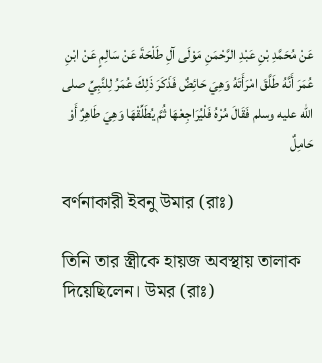عَنْ مُحَمَّدِ بْنِ عَبْدِ الرَّحْمَنِ مَوْلَى آلِ طَلْحَةَ عَنْ سَالِمٍ عَنْ ابْنِ عُمَرَ أَنَّهُ طَلَّقَ امْرَأَتَهُ وَهِيَ حَائِضٌ فَذَكَرَ ذَلِكَ عُمَرُ لِلنَّبِيِّ صلى الله عليه وسلم فَقَالَ مُرْهُ فَلْيُرَاجِعْهَا ثُمَّ يُطَلِّقْهَا وَهِيَ طَاهِرٌ أَوْ حَامِلٌ

বর্ণনাকারী ইবনু উমার (রাঃ)

তিনি তার স্ত্রীকে হায়জ অবস্থায় তালাক দিয়েছিলেন। উমর (রাঃ)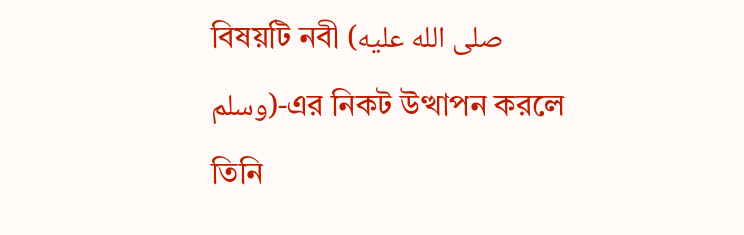বিষয়টি নবী (صلى الله عليه وسلم)-এর নিকট উত্থাপন করলে তিনি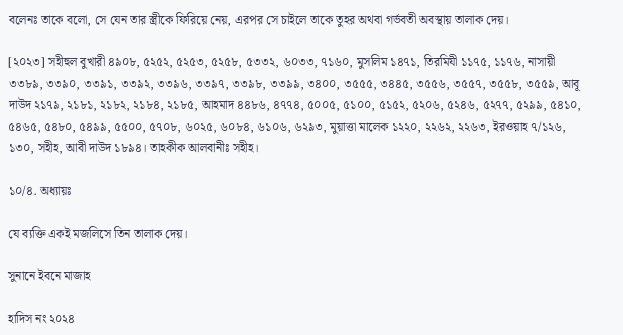বলেনঃ তাকে বলো, সে যেন তার স্ত্রীকে ফিরিয়ে নেয়, এরপর সে চাইলে তাকে তুহর অথবা গর্ভবতী অবস্থায় তালাক দেয়।

[২০২৩] সহীহুল বুখারী ৪৯০৮, ৫২৫২, ৫২৫৩, ৫২৫৮, ৫৩৩২, ৬০৩৩, ৭১৬০, মুসলিম ১৪৭১, তিরমিযী ১১৭৫, ১১৭৬, নাসায়ী ৩৩৮৯, ৩৩৯০, ৩৩৯১, ৩৩৯২, ৩৩৯৬, ৩৩৯৭, ৩৩৯৮, ৩৩৯৯, ৩৪০০, ৩৫৫৫, ৩৪৪৫, ৩৫৫৬, ৩৫৫৭, ৩৫৫৮, ৩৫৫৯, আবূ দাউদ ২১৭৯, ২১৮১, ২১৮২, ২১৮৪, ২১৮৫, আহমাদ ৪৪৮৬, ৪৭৭৪, ৫০০৫, ৫১০০, ৫১৫২, ৫২০৬, ৫২৪৬, ৫২৭৭, ৫২৯৯, ৫৪১০, ৫৪৬৫, ৫৪৮০, ৫৪৯৯, ৫৫০০, ৫৭০৮, ৬০২৫, ৬০৮৪, ৬১০৬, ৬২৯৩, মুয়াত্তা মালেক ১২২০, ২২৬২, ২২৬৩, ইরওয়াহ ৭/১২৬, ১৩০, সহীহ, আবী দাউদ ১৮৯৪। তাহকীক আলবানীঃ সহীহ।

১০/৪. অধ্যায়ঃ

যে ব্যক্তি একই মজলিসে তিন তালাক দেয়।

সুনানে ইবনে মাজাহ

হাদিস নং ২০২৪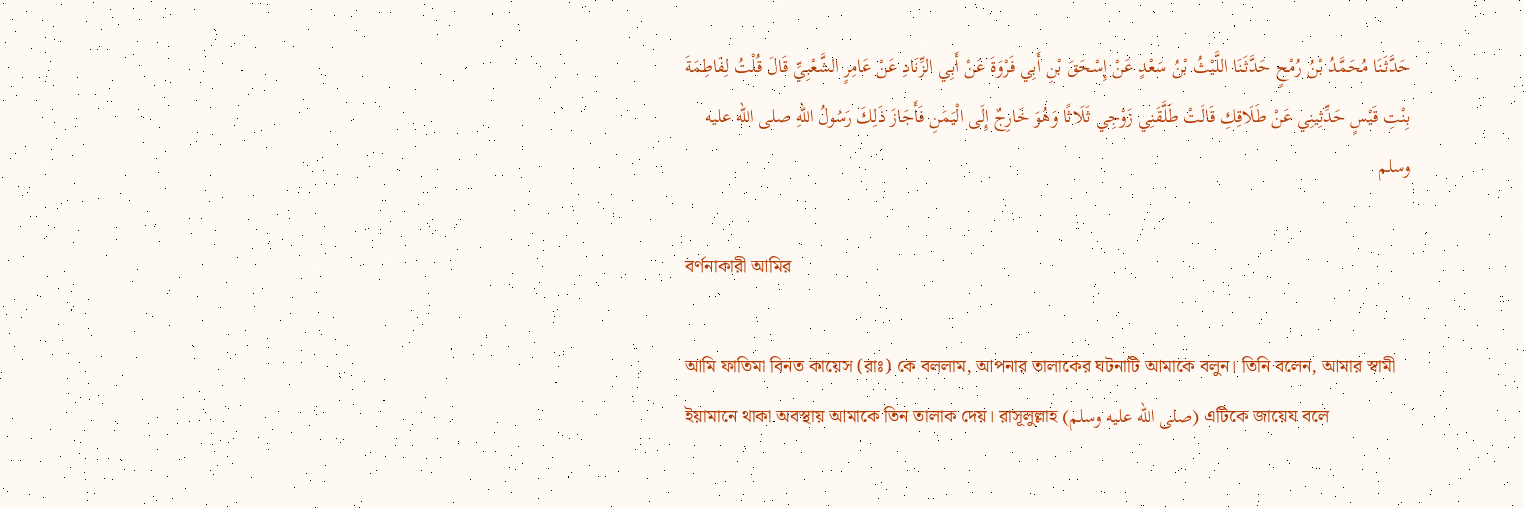حَدَّثَنَا مُحَمَّدُ بْنُ رُمْحٍ حَدَّثَنَا اللَّيْثُ بْنُ سَعْدٍ عَنْ إِسْحَقَ بْنِ أَبِي فَرْوَةَ عَنْ أَبِي الزِّنَادِ عَنْ عَامِرٍ الشَّعْبِيِّ قَالَ قُلْتُ لِفَاطِمَةَ بِنْتِ قَيْسٍ حَدِّثِينِي عَنْ طَلَاقِكِ قَالَتْ طَلَّقَنِي زَوْجِي ثَلَاثًا وَهُوَ خَارِجٌ إِلَى الْيَمَنِ فَأَجَازَ ذَلِكَ رَسُولُ اللهِ صلى الله عليه وسلم

বর্ণনাকারী আমির

আমি ফাতিমা বিনত কায়েস (রাঃ) কে বললাম, আপনার তালাকের ঘটনাটি আমাকে বলুন। তিনি বলেন, আমার স্বামী ইয়ামানে থাকা অবস্থায় আমাকে তিন তালাক দেয়। রাসূলুল্লাহ (صلى الله عليه وسلم) এটিকে জায়েয বলে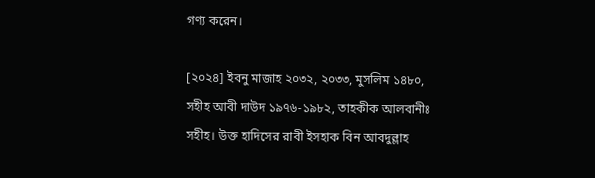গণ্য করেন।

[২০২৪] ইবনু মাজাহ ২০৩২, ২০৩৩, মুসলিম ১৪৮০, সহীহ আবী দাউদ ১৯৭৬-১৯৮২, তাহকীক আলবানীঃ সহীহ। উক্ত হাদিসের রাবী ইসহাক বিন আবদুল্লাহ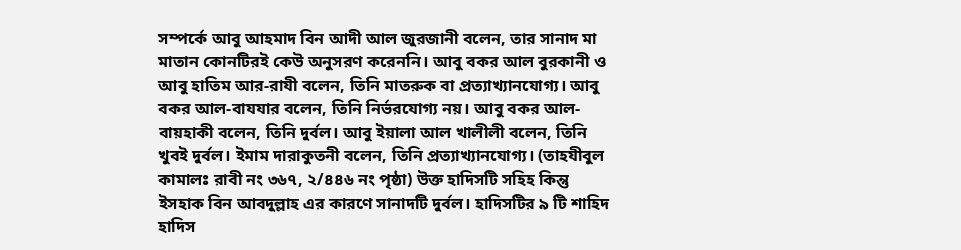সম্পর্কে আবু আহমাদ বিন আদী আল জুরজানী বলেন, তার সানাদ মা মাতান কোনটিরই কেউ অনুসরণ করেননি। আবু বকর আল বুরকানী ও আবু হাতিম আর-রাযী বলেন, তিনি মাতরুক বা প্রত্যাখ্যানযোগ্য। আবু বকর আল-বাযযার বলেন, তিনি নির্ভরযোগ্য নয়। আবু বকর আল-বায়হাকী বলেন, তিনি দুর্বল। আবু ইয়ালা আল খালীলী বলেন, তিনি খুবই দুর্বল। ইমাম দারাকুতনী বলেন, তিনি প্রত্যাখ্যানযোগ্য। (তাহযীবুল কামালঃ রাবী নং ৩৬৭, ২/৪৪৬ নং পৃষ্ঠা) উক্ত হাদিসটি সহিহ কিন্তু ইসহাক বিন আবদুল্লাহ এর কারণে সানাদটি দুর্বল। হাদিসটির ৯ টি শাহিদ হাদিস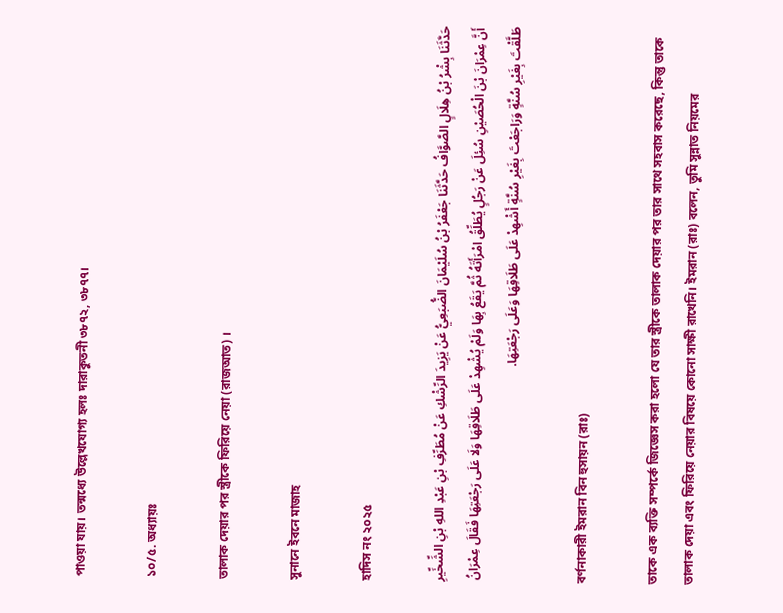পাওয়া যায়। তন্মধ্যে উল্লেখযোগ্য হলঃ দারাকুতনী ৩৮৭২, ৩৮৭৭।

১০/৫. অধ্যায়ঃ

তালাক দেয়ার পর স্ত্রীকে ফিরিয়ে নেয়া (রাজআত) ।

সুনানে ইবনে মাজাহ

হাদিস নং ২০২৫

حَدَّثَنَا بِشْرُ بْنُ هِلَالٍ الصَّوَّافُ حَدَّثَنَا جَعْفَرُ بْنُ سُلَيْمَانَ الضُّبَعِيُّ عَنْ يَزِيدَ الرِّشْكِ عَنْ مُطَرِّفِ بْنِ عَبْدِ اللهِ بْنِ الشِّخِّيرِ أَنَّ عِمْرَانَ بْنَ الْحُصَيْنِ سُئِلَ عَنْ رَجُلٍ يُطَلِّقُ امْرَأَتَهُ ثُمَّ يَقَعُ بِهَا وَلَمْ يُشْهِدْ عَلَى طَلَاقِهَا وَلَا عَلَى رَجْعَتِهَا فَقَالَ عِمْرَانُ طَلَّقْتَ بِغَيْرِ سُنَّةٍ وَرَاجَعْتَ بِغَيْرِ سُنَّةٍ أَشْهِدْ عَلَى طَلَاقِهَا وَعَلَى رَجْعَتِهَا.

বর্ণনাকারী ইমরান বিন হুসায়ন (রাঃ)

তাকে এক ব্যক্তি সম্পর্কে জিজ্ঞেস করা হলো যে তার স্ত্রীকে তালাক দেয়ার পর তার সাথে সহবাস করেছে, কিন্তু তাকে তালাক দেয়া এবং ফিরিয়ে নেয়ার বিষয়ে কোনো সাক্ষী রাখেনি। ইমরান (রাঃ) বলেন, তুমি সুন্নাত নিয়মের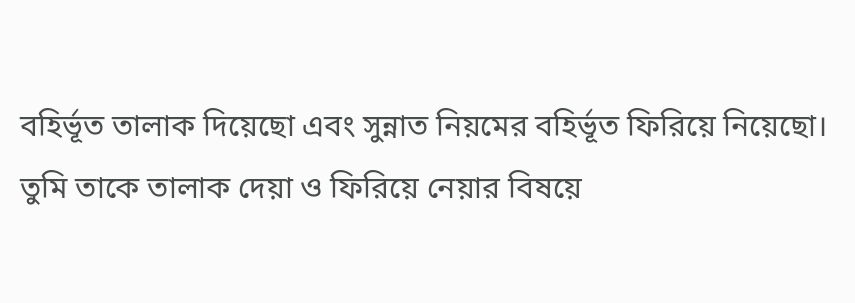বহির্ভূত তালাক দিয়েছো এবং সুন্নাত নিয়মের বহির্ভূত ফিরিয়ে নিয়েছো। তুমি তাকে তালাক দেয়া ও ফিরিয়ে নেয়ার বিষয়ে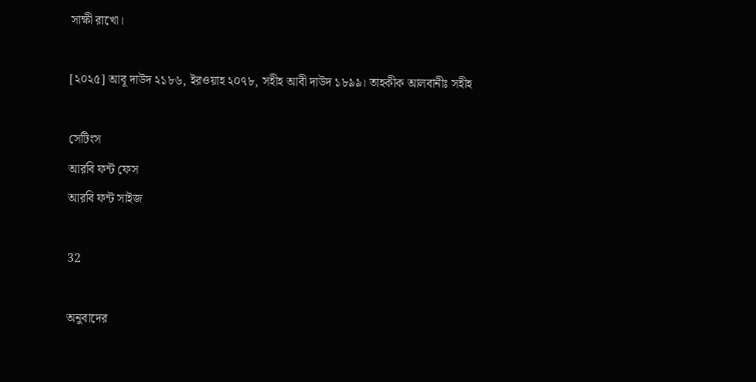সাক্ষী রাখো।

[২০২৫] আবূ দাউদ ২১৮৬, ইরওয়াহ ২০৭৮, সহীহ আবী দাউদ ১৮৯৯। তাহকীক আলবানীঃ সহীহ

সেটিংস
আরবি ফন্ট ফেস
আরবি ফন্ট সাইজ

32

অনুবাদের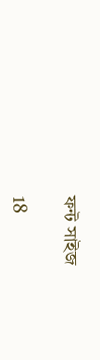ফন্ট সাইজ

18